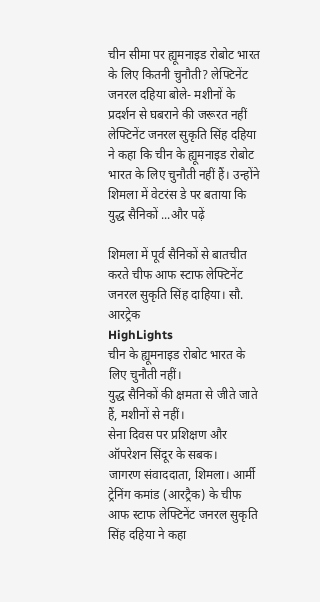चीन सीमा पर ह्यूमनाइड रोबोट भारत के लिए कितनी चुनौती? लेफ्टिनेंट जनरल दहिया बोले- मशीनों के प्रदर्शन से घबराने की जरूरत नहीं
लेफ्टिनेंट जनरल सुकृति सिंह दहिया ने कहा कि चीन के ह्यूमनाइड रोबोट भारत के लिए चुनौती नहीं हैं। उन्होंने शिमला में वेटरंस डे पर बताया कि युद्ध सैनिकों ...और पढ़ें

शिमला में पूर्व सैनिकों से बातचीत करते चीफ आफ स्टाफ लेफ्टिनेंट जनरल सुकृति सिंह दाहिया। सौ. आरट्रेक
HighLights
चीन के ह्यूमनाइड रोबोट भारत के लिए चुनौती नहीं।
युद्ध सैनिकों की क्षमता से जीते जाते हैं, मशीनों से नहीं।
सेना दिवस पर प्रशिक्षण और ऑपरेशन सिंदूर के सबक।
जागरण संवाददाता, शिमला। आर्मी ट्रेनिंग कमांड (आरट्रैक) के चीफ आफ स्टाफ लेफ्टिनेंट जनरल सुकृति सिंह दहिया ने कहा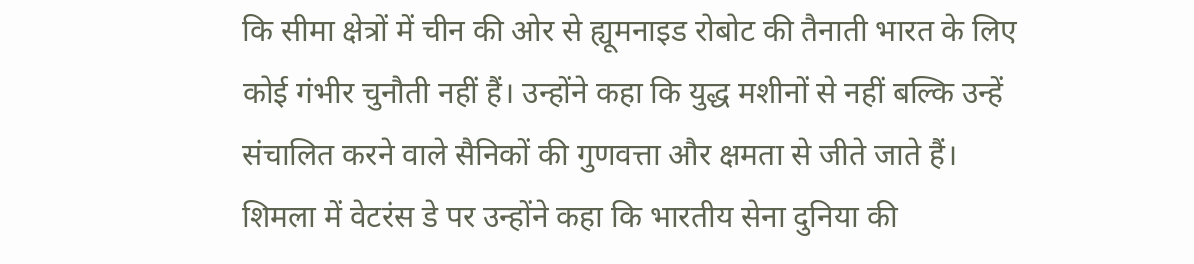कि सीमा क्षेत्रों में चीन की ओर से ह्यूमनाइड रोबोट की तैनाती भारत के लिए कोई गंभीर चुनौती नहीं हैं। उन्होंने कहा कि युद्ध मशीनों से नहीं बल्कि उन्हें संचालित करने वाले सैनिकों की गुणवत्ता और क्षमता से जीते जाते हैं।
शिमला में वेटरंस डे पर उन्होंने कहा कि भारतीय सेना दुनिया की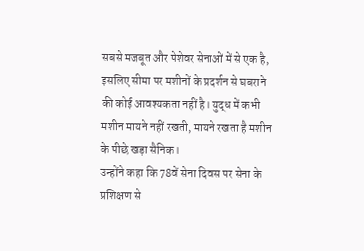सबसे मजबूत और पेशेवर सेनाओं में से एक है, इसलिए सीमा पर मशीनों के प्रदर्शन से घबराने की कोई आवश्यकता नहीं है। युद्ध में कभी मशीन मायने नहीं रखती, मायने रखता है मशीन के पीछे खड़ा सैनिक।
उन्होंने कहा कि 78वें सेना दिवस पर सेना के प्रशिक्षण से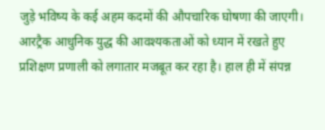जुड़े भविष्य के कई अहम कदमों की औपचारिक घोषणा की जाएगी। आरट्रैक आधुनिक युद्ध की आवश्यकताओं को ध्यान में रखते हुए प्रशिक्षण प्रणाली को लगातार मजबूत कर रहा है। हाल ही में संपन्न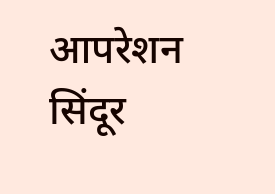आपरेशन सिंदूर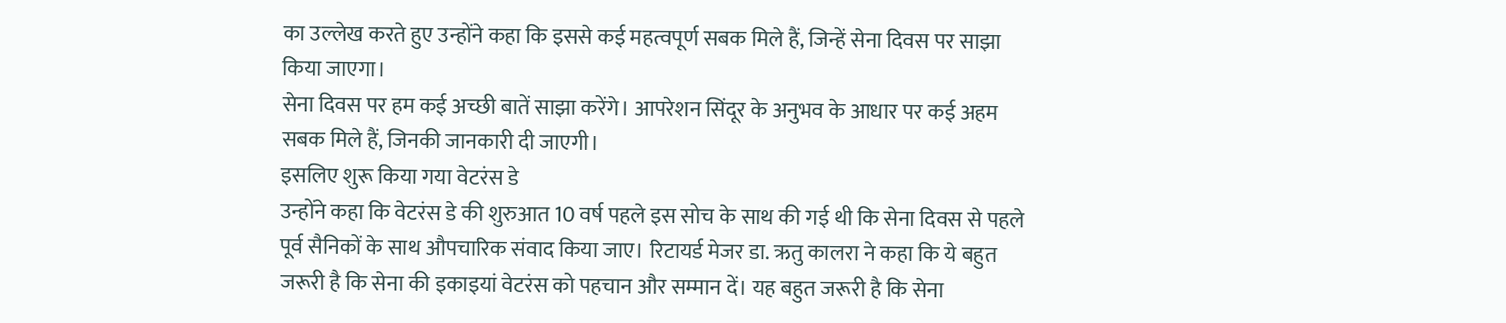का उल्लेख करते हुए उन्होंने कहा कि इससे कई महत्वपूर्ण सबक मिले हैं, जिन्हें सेना दिवस पर साझा किया जाएगा।
सेना दिवस पर हम कई अच्छी बातें साझा करेंगे। आपरेशन सिंदूर के अनुभव के आधार पर कई अहम सबक मिले हैं, जिनकी जानकारी दी जाएगी।
इसलिए शुरू किया गया वेटरंस डे
उन्होंने कहा कि वेटरंस डे की शुरुआत 10 वर्ष पहले इस सोच के साथ की गई थी कि सेना दिवस से पहले पूर्व सैनिकों के साथ औपचारिक संवाद किया जाए। रिटायर्ड मेजर डा. ऋतु कालरा ने कहा कि ये बहुत जरूरी है कि सेना की इकाइयां वेटरंस को पहचान और सम्मान दें। यह बहुत जरूरी है कि सेना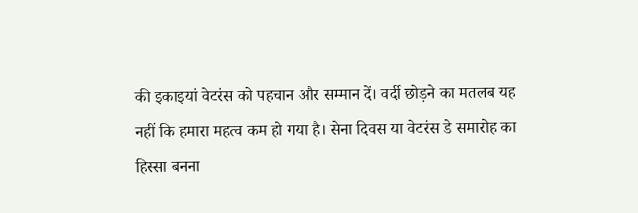की इकाइयां वेटरंस को पहचान और सम्मान दें। वर्दी छोड़ने का मतलब यह नहीं कि हमारा महत्व कम हो गया है। सेना दिवस या वेटरंस डे समारोह का हिस्सा बनना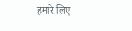हमारे लिए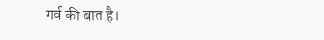गर्व की बात है।